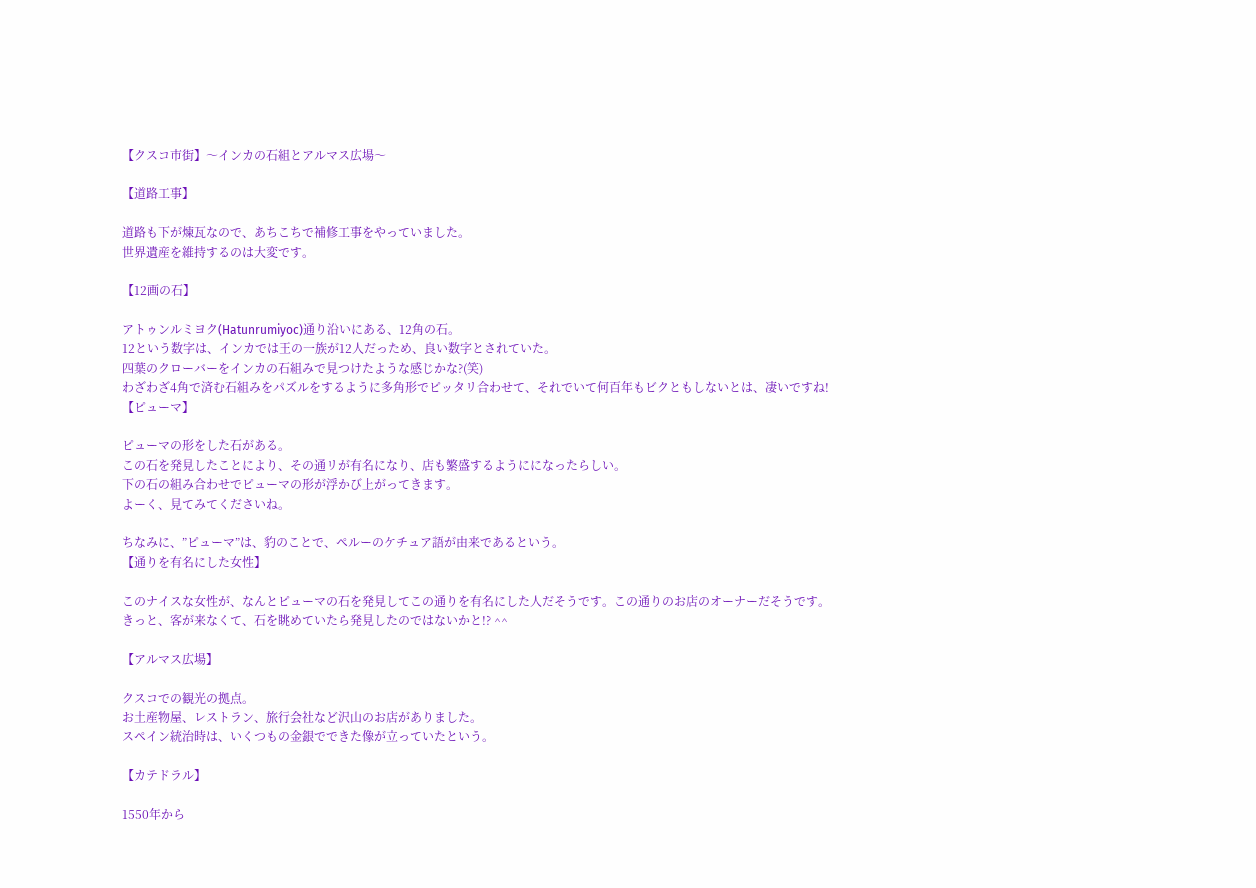【クスコ市街】〜インカの石組とアルマス広場〜

【道路工事】

道路も下が煉瓦なので、あちこちで補修工事をやっていました。
世界遺産を維持するのは大変です。

【12画の石】

アトゥンルミヨク(Hatunrumiyoc)通り沿いにある、12角の石。
12という数字は、インカでは王の一族が12人だっため、良い数字とされていた。
四葉のクローバーをインカの石組みで見つけたような感じかな?(笑)
わざわざ4角で済む石組みをパズルをするように多角形でピッタリ合わせて、それでいて何百年もビクともしないとは、凄いですね!
【ピューマ】

ピューマの形をした石がある。
この石を発見したことにより、その通リが有名になり、店も繁盛するようにになったらしい。
下の石の組み合わせでピューマの形が浮かび上がってきます。
よーく、見てみてくださいね。

ちなみに、”ピューマ”は、豹のことで、ペルーのケチュア語が由来であるという。
【通りを有名にした女性】

このナイスな女性が、なんとピューマの石を発見してこの通りを有名にした人だそうです。この通りのお店のオーナーだそうです。
きっと、客が来なくて、石を眺めていたら発見したのではないかと!? ^^

【アルマス広場】

クスコでの観光の拠点。
お土産物屋、レストラン、旅行会社など沢山のお店がありました。
スペイン統治時は、いくつもの金銀でできた像が立っていたという。

【カテドラル】

1550年から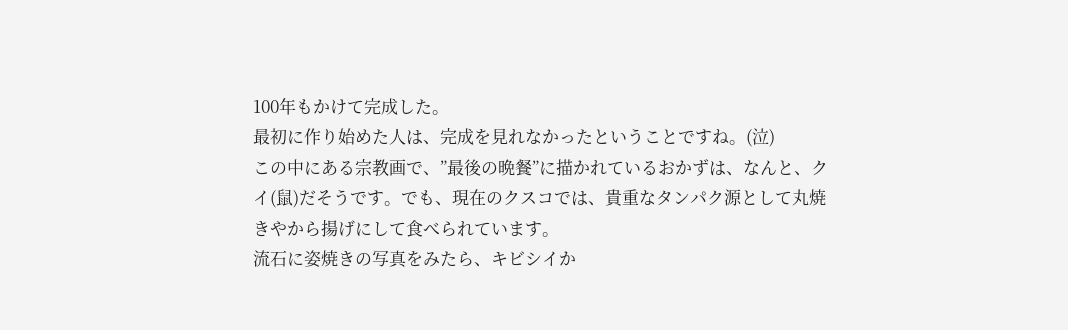100年もかけて完成した。
最初に作り始めた人は、完成を見れなかったということですね。(泣)
この中にある宗教画で、”最後の晩餐”に描かれているおかずは、なんと、クイ(鼠)だそうです。でも、現在のクスコでは、貴重なタンパク源として丸焼きやから揚げにして食べられています。
流石に姿焼きの写真をみたら、キビシイか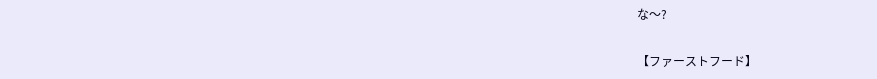な〜?

【ファーストフード】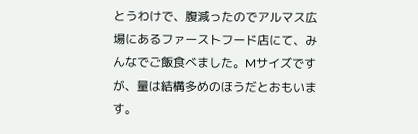とうわけで、腹減ったのでアルマス広場にあるファーストフード店にて、みんなでご飯食べました。Mサイズですが、量は結構多めのほうだとおもいます。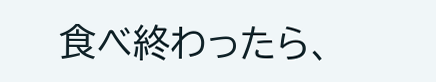食べ終わったら、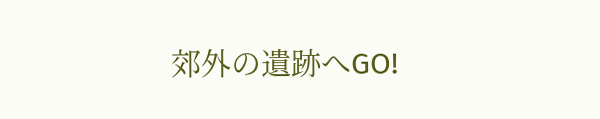郊外の遺跡へGO!